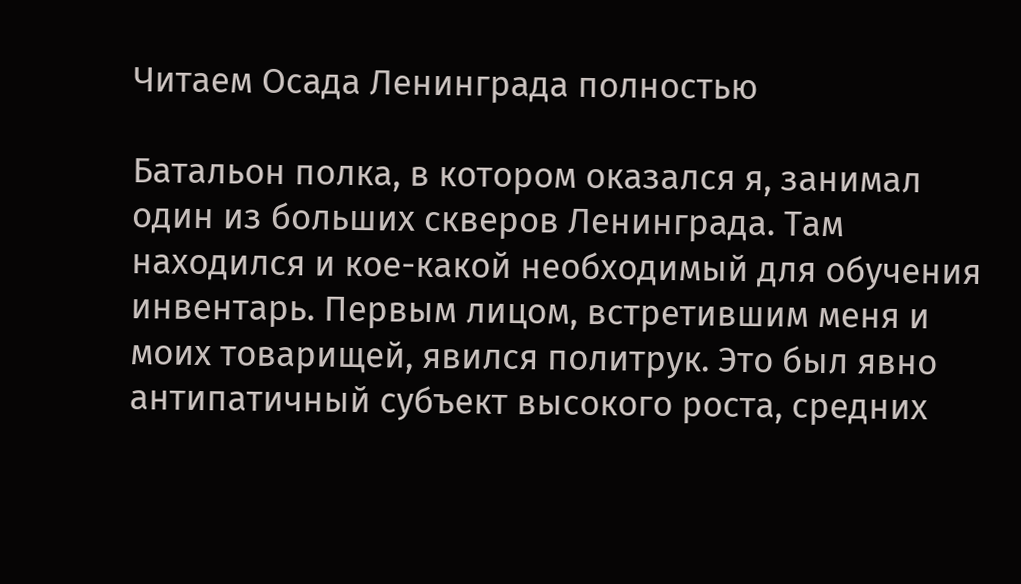Читаем Осада Ленинграда полностью

Батальон полка, в котором оказался я, занимал один из больших скверов Ленинграда. Там находился и кое-какой необходимый для обучения инвентарь. Первым лицом, встретившим меня и моих товарищей, явился политрук. Это был явно антипатичный субъект высокого роста, средних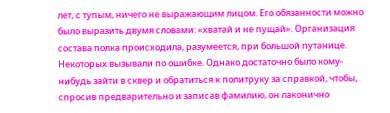лет, с тупым, ничего не выражающим лицом. Его обязанности можно было выразить двумя словами: «хватай и не пущай». Организация состава полка происходила, разумеется, при большой путанице. Некоторых вызывали по ошибке. Однако достаточно было кому-нибудь зайти в сквер и обратиться к политруку за справкой, чтобы, спросив предварительно и записав фамилию, он лаконично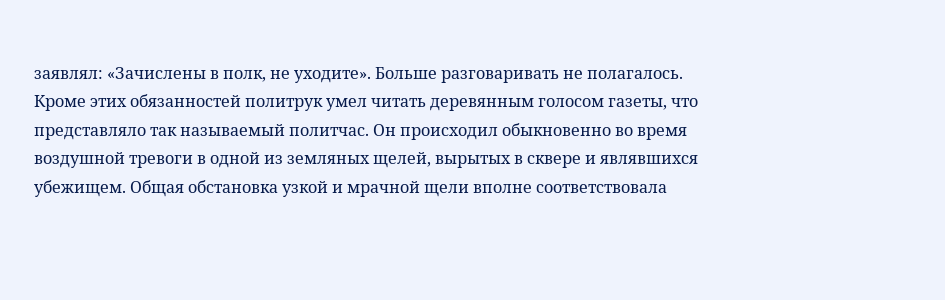заявлял: «Зачислены в полк, не уходите». Больше разговаривать не полагалось. Кроме этих обязанностей политрук умел читать деревянным голосом газеты, что представляло так называемый политчас. Он происходил обыкновенно во время воздушной тревоги в одной из земляных щелей, вырытых в сквере и являвшихся убежищем. Общая обстановка узкой и мрачной щели вполне соответствовала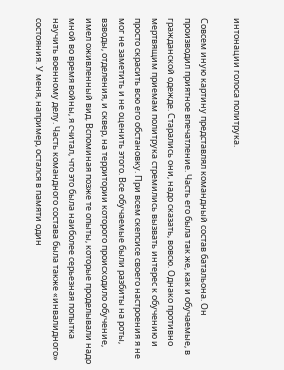интонации голоса политрука.

Совсем иную картину представлял командный состав батальона. Он производил приятное впечатление. Часть его была так же, как и обучаемые, в гражданской одежде. Старались они, надо сказать, вовсю. Однако противно мертвящим приемам политрука стремились вызвать интерес к обучению и просто скрасить всю его обстановку. При всем скепсисе своего настроения я не мог не заметить и не оценить этого. Все обучаемые были разбиты на роты, взводы, отделения, и сквер, на территории которого происходило обучение, имел оживленный вид. Вспоминая позже те опыты, которые проделывали надо мной во время войны, я считал, что это была наиболее серьезная попытка научить военному делу. Часть командного состава была также «инвалидного» состояния. У меня, например, остался в памяти один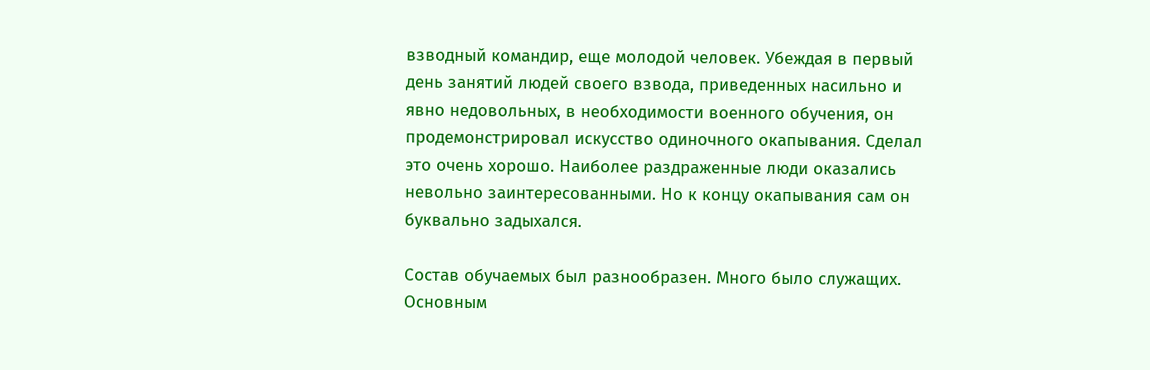взводный командир, еще молодой человек. Убеждая в первый день занятий людей своего взвода, приведенных насильно и явно недовольных, в необходимости военного обучения, он продемонстрировал искусство одиночного окапывания. Сделал это очень хорошо. Наиболее раздраженные люди оказались невольно заинтересованными. Но к концу окапывания сам он буквально задыхался.

Состав обучаемых был разнообразен. Много было служащих. Основным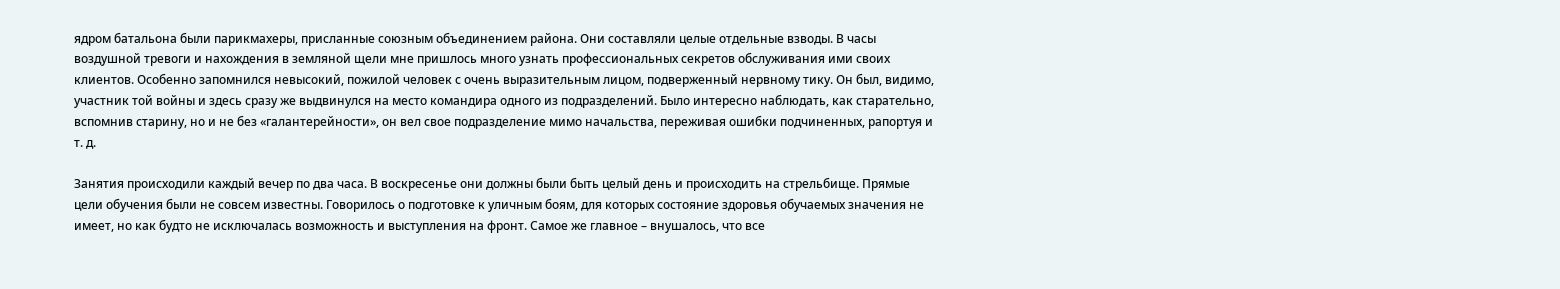ядром батальона были парикмахеры, присланные союзным объединением района. Они составляли целые отдельные взводы. В часы воздушной тревоги и нахождения в земляной щели мне пришлось много узнать профессиональных секретов обслуживания ими своих клиентов. Особенно запомнился невысокий, пожилой человек с очень выразительным лицом, подверженный нервному тику. Он был, видимо, участник той войны и здесь сразу же выдвинулся на место командира одного из подразделений. Было интересно наблюдать, как старательно, вспомнив старину, но и не без «галантерейности», он вел свое подразделение мимо начальства, переживая ошибки подчиненных, рапортуя и т. д.

Занятия происходили каждый вечер по два часа. В воскресенье они должны были быть целый день и происходить на стрельбище. Прямые цели обучения были не совсем известны. Говорилось о подготовке к уличным боям, для которых состояние здоровья обучаемых значения не имеет, но как будто не исключалась возможность и выступления на фронт. Самое же главное – внушалось, что все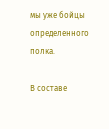мы уже бойцы определенного полка.

В составе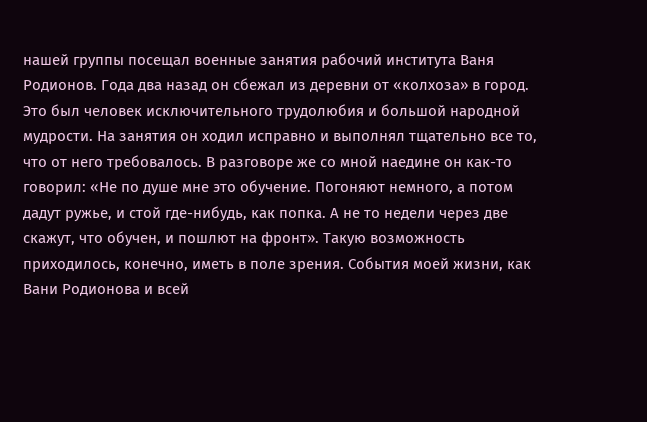нашей группы посещал военные занятия рабочий института Ваня Родионов. Года два назад он сбежал из деревни от «колхоза» в город. Это был человек исключительного трудолюбия и большой народной мудрости. На занятия он ходил исправно и выполнял тщательно все то, что от него требовалось. В разговоре же со мной наедине он как-то говорил: «Не по душе мне это обучение. Погоняют немного, а потом дадут ружье, и стой где-нибудь, как попка. А не то недели через две скажут, что обучен, и пошлют на фронт». Такую возможность приходилось, конечно, иметь в поле зрения. События моей жизни, как Вани Родионова и всей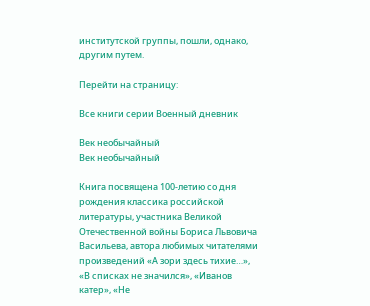институтской группы, пошли, однако, другим путем.

Перейти на страницу:

Все книги серии Военный дневник

Век необычайный
Век необычайный

Книга посвящена 100-летию со дня рождения классика российской литературы, участника Великой Отечественной войны Бориса Львовича Васильева, автора любимых читателями произведений «А зори здесь тихие…», «В списках не значился», «Иванов катер», «Не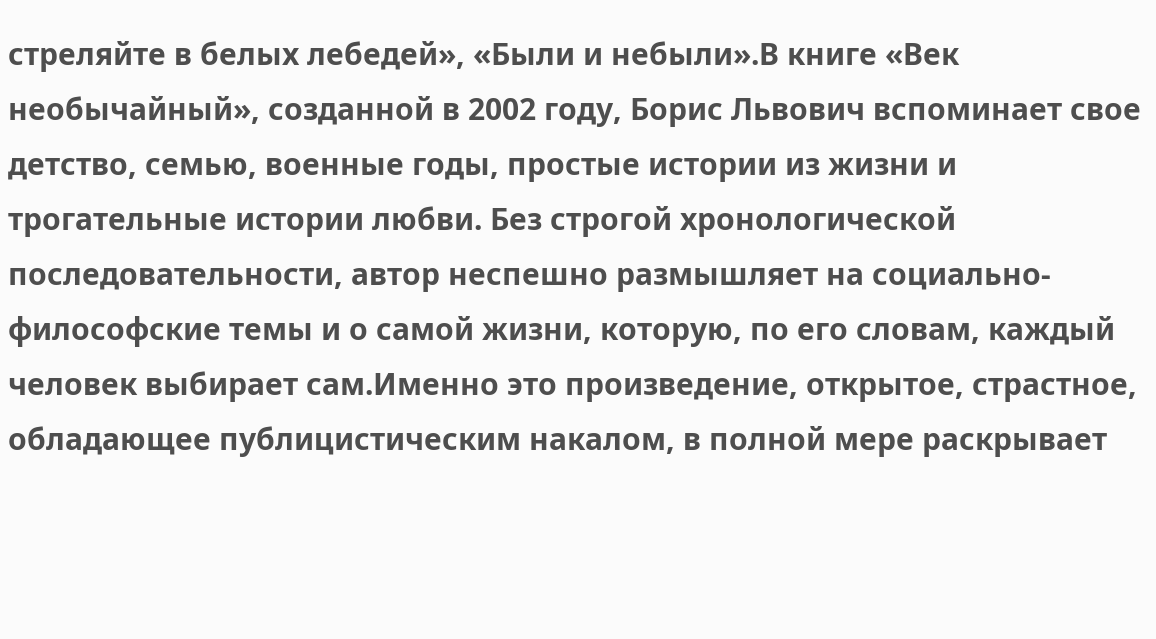стреляйте в белых лебедей», «Были и небыли».В книге «Век необычайный», созданной в 2002 году, Борис Львович вспоминает свое детство, семью, военные годы, простые истории из жизни и трогательные истории любви. Без строгой хронологической последовательности, автор неспешно размышляет на социально-философские темы и о самой жизни, которую, по его словам, каждый человек выбирает сам.Именно это произведение, открытое, страстное, обладающее публицистическим накалом, в полной мере раскрывает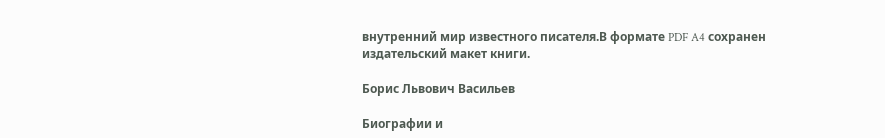внутренний мир известного писателя.В формате PDF A4 сохранен издательский макет книги.

Борис Львович Васильев

Биографии и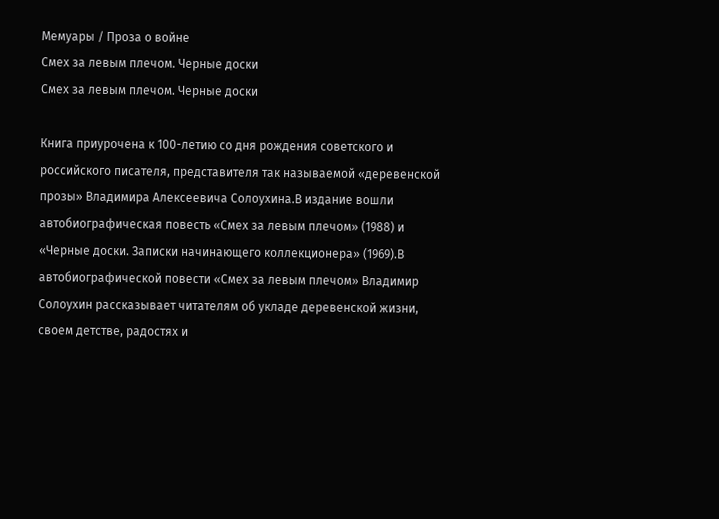Мемуары / Проза о войне
Смех за левым плечом. Черные доски
Смех за левым плечом. Черные доски

Книга приурочена к 100-летию со дня рождения советского и российского писателя, представителя так называемой «деревенской прозы» Владимира Алексеевича Солоухина.В издание вошли автобиографическая повесть «Смех за левым плечом» (1988) и «Черные доски. Записки начинающего коллекционера» (1969).В автобиографической повести «Смех за левым плечом» Владимир Солоухин рассказывает читателям об укладе деревенской жизни, своем детстве, радостях и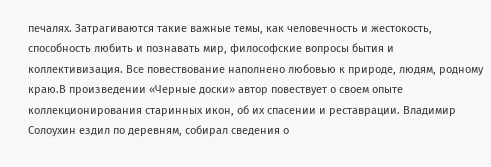печалях. Затрагиваются такие важные темы, как человечность и жестокость, способность любить и познавать мир, философские вопросы бытия и коллективизация. Все повествование наполнено любовью к природе, людям, родному краю.В произведении «Черные доски» автор повествует о своем опыте коллекционирования старинных икон, об их спасении и реставрации. Владимир Солоухин ездил по деревням, собирал сведения о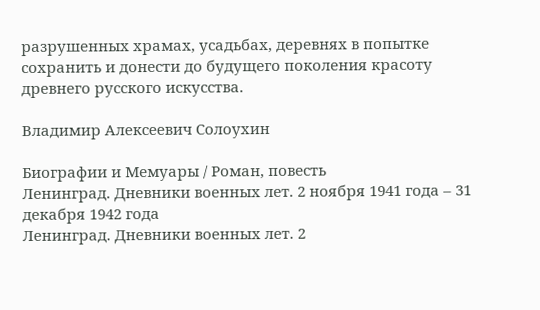разрушенных храмах, усадьбах, деревнях в попытке сохранить и донести до будущего поколения красоту древнего русского искусства.

Владимир Алексеевич Солоухин

Биографии и Мемуары / Роман, повесть
Ленинград. Дневники военных лет. 2 ноября 1941 года – 31 декабря 1942 года
Ленинград. Дневники военных лет. 2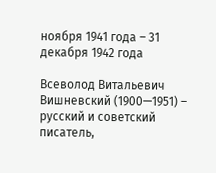ноября 1941 года – 31 декабря 1942 года

Всеволод Витальевич Вишневский (1900—1951) – русский и советский писатель,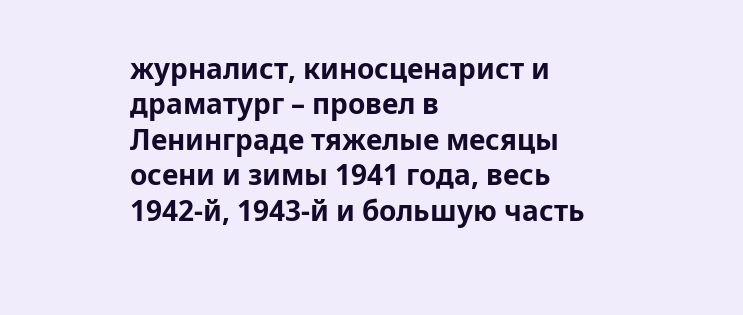журналист, киносценарист и драматург – провел в Ленинграде тяжелые месяцы осени и зимы 1941 года, весь 1942-й, 1943-й и большую часть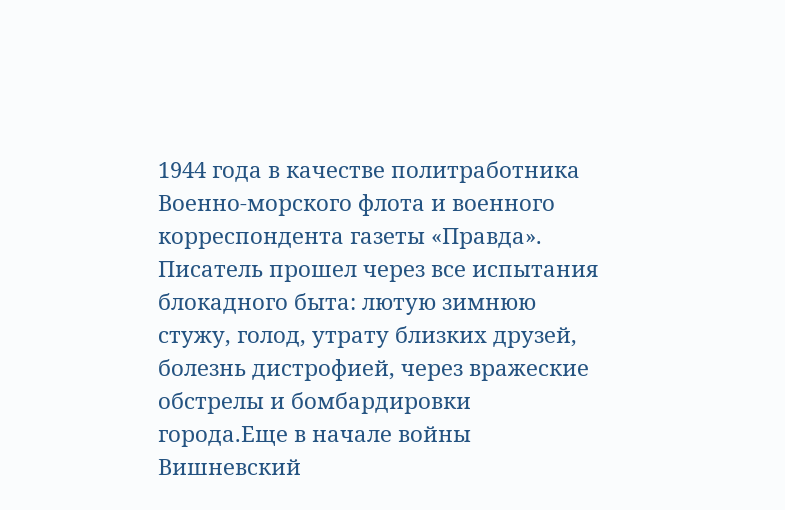1944 года в качестве политработника Военно-морского флота и военного корреспондента газеты «Правда». Писатель прошел через все испытания блокадного быта: лютую зимнюю стужу, голод, утрату близких друзей, болезнь дистрофией, через вражеские обстрелы и бомбардировки города.Еще в начале войны Вишневский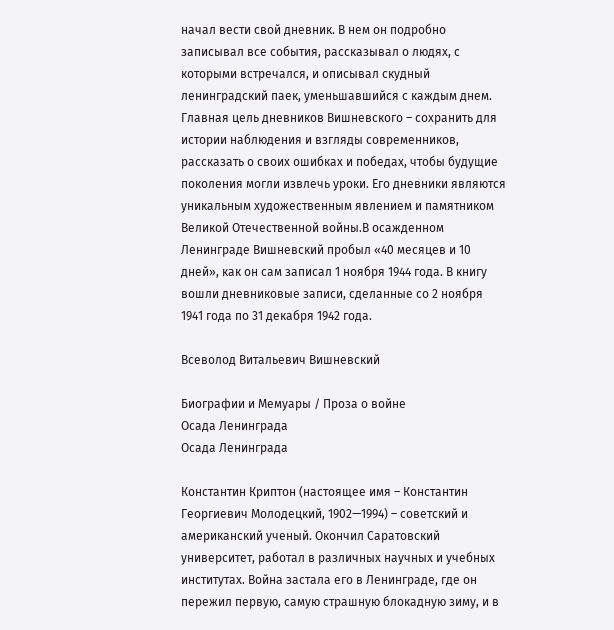начал вести свой дневник. В нем он подробно записывал все события, рассказывал о людях, с которыми встречался, и описывал скудный ленинградский паек, уменьшавшийся с каждым днем. Главная цель дневников Вишневского – сохранить для истории наблюдения и взгляды современников, рассказать о своих ошибках и победах, чтобы будущие поколения могли извлечь уроки. Его дневники являются уникальным художественным явлением и памятником Великой Отечественной войны.В осажденном Ленинграде Вишневский пробыл «40 месяцев и 10 дней», как он сам записал 1 ноября 1944 года. В книгу вошли дневниковые записи, сделанные со 2 ноября 1941 года по 31 декабря 1942 года.

Всеволод Витальевич Вишневский

Биографии и Мемуары / Проза о войне
Осада Ленинграда
Осада Ленинграда

Константин Криптон (настоящее имя – Константин Георгиевич Молодецкий, 1902—1994) – советский и американский ученый. Окончил Саратовский университет, работал в различных научных и учебных институтах. Война застала его в Ленинграде, где он пережил первую, самую страшную блокадную зиму, и в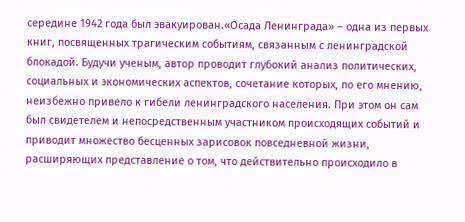середине 1942 года был эвакуирован.«Осада Ленинграда» – одна из первых книг, посвященных трагическим событиям, связанным с ленинградской блокадой. Будучи ученым, автор проводит глубокий анализ политических, социальных и экономических аспектов, сочетание которых, по его мнению, неизбежно привело к гибели ленинградского населения. При этом он сам был свидетелем и непосредственным участником происходящих событий и приводит множество бесценных зарисовок повседневной жизни, расширяющих представление о том, что действительно происходило в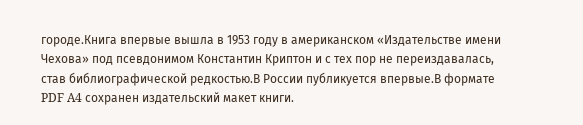городе.Книга впервые вышла в 1953 году в американском «Издательстве имени Чехова» под псевдонимом Константин Криптон и с тех пор не переиздавалась, став библиографической редкостью.В России публикуется впервые.В формате PDF A4 сохранен издательский макет книги.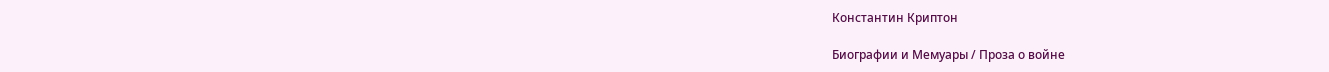Константин Криптон

Биографии и Мемуары / Проза о войне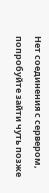Нет соединения с сервером, попробуйте зайти чуть позже